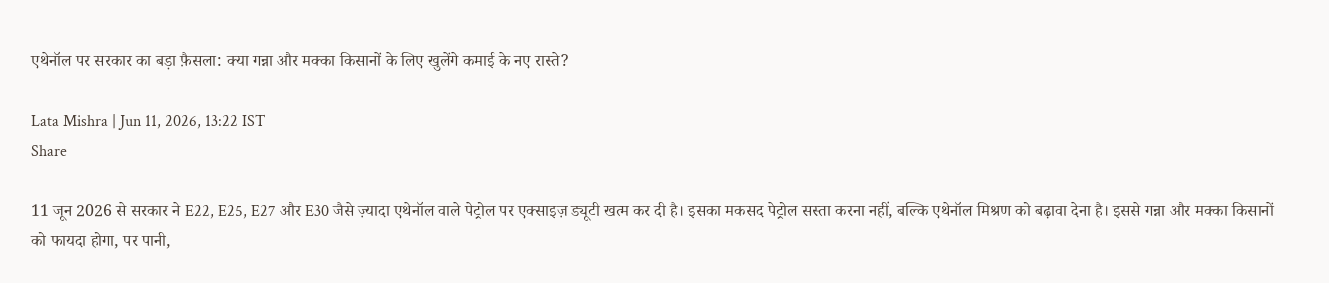एथेनॉल पर सरकार का बड़ा फ़ैसला: क्या गन्ना और मक्का किसानों के लिए खुलेंगे कमाई के नए रास्ते?

Lata Mishra | Jun 11, 2026, 13:22 IST
Share

11 जून 2026 से सरकार ने E22, E25, E27 और E30 जैसे ज़्यादा एथेनॉल वाले पेट्रोल पर एक्साइज़ ड्यूटी खत्म कर दी है। इसका मकसद पेट्रोल सस्ता करना नहीं, बल्कि एथेनॉल मिश्रण को बढ़ावा देना है। इससे गन्ना और मक्का किसानों को फायदा होगा, पर पानी,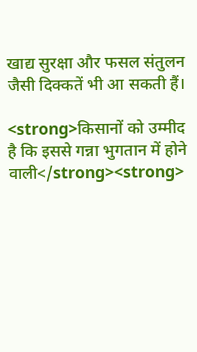खाद्य सुरक्षा और फसल संतुलन जैसी दिक्कतें भी आ सकती हैं।

<strong>किसानों को उम्मीद है कि इससे गन्ना भुगतान में होने वाली</strong><strong>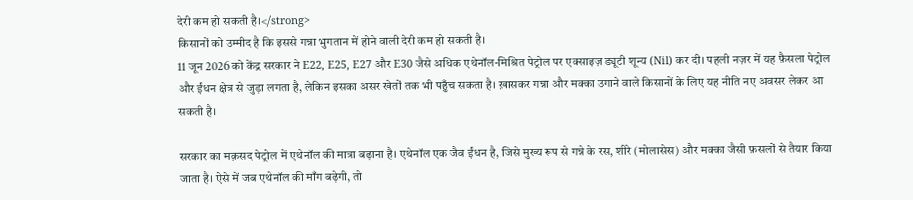देरी कम हो सकती है।</strong>
किसानों को उम्मीद है कि इससे गन्ना भुगतान में होने वाली देरी कम हो सकती है।
11 जून 2026 को केंद्र सरकार ने E22, E25, E27 और E30 जैसे अधिक एथेनॉल-मिश्रित पेट्रोल पर एक्साइज़ ड्यूटी शून्य (Nil) कर दी। पहली नज़र में यह फ़ैसला पेट्रोल और ईंधन क्षेत्र से जुड़ा लगता है, लेकिन इसका असर खेतों तक भी पहुँच सकता है। ख़ासकर गन्ना और मक्का उगाने वाले किसानों के लिए यह नीति नए अवसर लेकर आ सकती है।

सरकार का मक़सद पेट्रोल में एथेनॉल की मात्रा बढ़ाना है। एथेनॉल एक जैव ईंधन है, जिसे मुख्य रूप से गन्ने के रस, शीरे (मोलासेस) और मक्का जैसी फ़सलों से तैयार किया जाता है। ऐसे में जब एथेनॉल की माँग बढ़ेगी, तो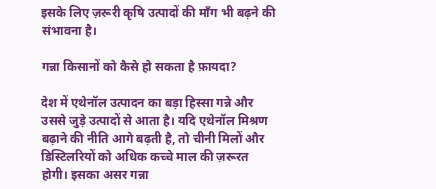इसके लिए ज़रूरी कृषि उत्पादों की माँग भी बढ़ने की संभावना है।

गन्ना किसानों को कैसे हो सकता है फ़ायदा?

देश में एथेनॉल उत्पादन का बड़ा हिस्सा गन्ने और उससे जुड़े उत्पादों से आता है। यदि एथेनॉल मिश्रण बढ़ाने की नीति आगे बढ़ती है, तो चीनी मिलों और डिस्टिलरियों को अधिक कच्चे माल की ज़रूरत होगी। इसका असर गन्ना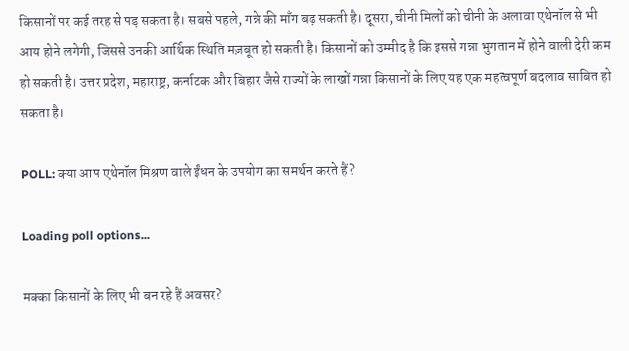किसानों पर कई तरह से पड़ सकता है। सबसे पहले, गन्ने की माँग बढ़ सकती है। दूसरा, चीनी मिलों को चीनी के अलावा एथेनॉल से भी आय होने लगेगी, जिससे उनकी आर्थिक स्थिति मज़बूत हो सकती है। किसानों को उम्मीद है कि इससे गन्ना भुगतान में होने वाली देरी कम हो सकती है। उत्तर प्रदेश, महाराष्ट्र, कर्नाटक और बिहार जैसे राज्यों के लाखों गन्ना किसानों के लिए यह एक महत्वपूर्ण बदलाव साबित हो सकता है।

POLL: क्या आप एथेनॉल मिश्रण वाले ईंधन के उपयोग का समर्थन करते हैं?

Loading poll options...

मक्का किसानों के लिए भी बन रहे हैं अवसर?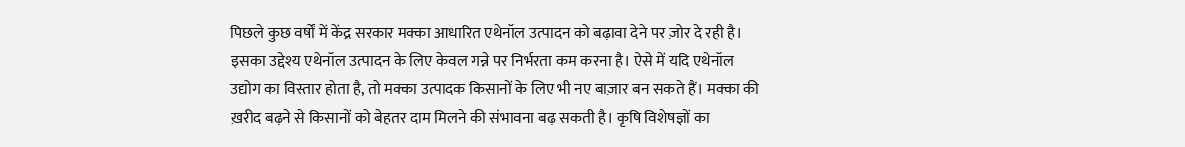पिछले कुछ वर्षों में केंद्र सरकार मक्का आधारित एथेनॉल उत्पादन को बढ़ावा देने पर ज़ोर दे रही है। इसका उद्देश्य एथेनॉल उत्पादन के लिए केवल गन्ने पर निर्भरता कम करना है। ऐसे में यदि एथेनॉल उद्योग का विस्तार होता है, तो मक्का उत्पादक किसानों के लिए भी नए बाज़ार बन सकते हैं। मक्का की ख़रीद बढ़ने से किसानों को बेहतर दाम मिलने की संभावना बढ़ सकती है। कृषि विशेषज्ञों का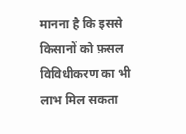मानना है कि इससे किसानों को फ़सल विविधीकरण का भी लाभ मिल सकता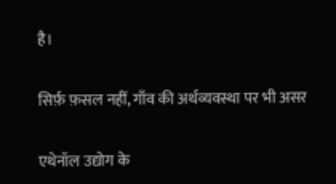है।

सिर्फ़ फ़सल नहीं, गाँव की अर्थव्यवस्था पर भी असर

एथेनॉल उद्योग के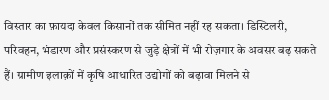विस्तार का फ़ायदा केवल किसानों तक सीमित नहीं रह सकता। डिस्टिलरी, परिवहन, भंडारण और प्रसंस्करण से जुड़े क्षेत्रों में भी रोज़गार के अवसर बढ़ सकते हैं। ग्रामीण इलाक़ों में कृषि आधारित उद्योगों को बढ़ावा मिलने से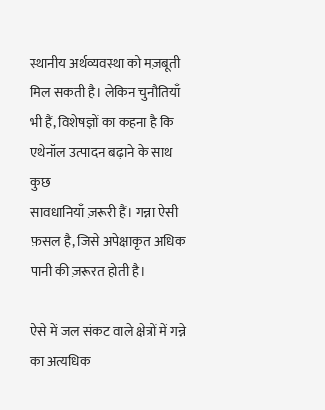स्थानीय अर्थव्यवस्था को मज़बूती मिल सकती है। लेकिन चुनौतियाँ भी हैं, विशेषज्ञों का कहना है कि एथेनॉल उत्पादन बढ़ाने के साथ कुछ
सावधानियाँ ज़रूरी हैं। गन्ना ऐसी फ़सल है, जिसे अपेक्षाकृत अधिक पानी की ज़रूरत होती है।

ऐसे में जल संकट वाले क्षेत्रों में गन्ने का अत्यधिक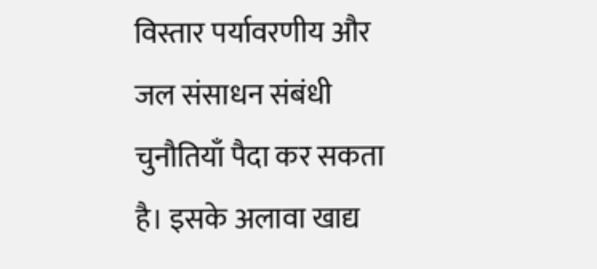विस्तार पर्यावरणीय और जल संसाधन संबंधी चुनौतियाँ पैदा कर सकता है। इसके अलावा खाद्य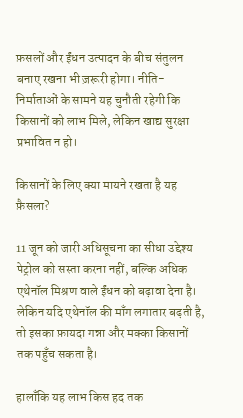फ़सलों और ईंधन उत्पादन के बीच संतुलन बनाए रखना भी ज़रूरी होगा। नीति-निर्माताओं के सामने यह चुनौती रहेगी कि किसानों को लाभ मिले, लेकिन खाद्य सुरक्षा प्रभावित न हो।

किसानों के लिए क्या मायने रखता है यह फ़ैसला?

11 जून को जारी अधिसूचना का सीधा उद्देश्य पेट्रोल को सस्ता करना नहीं, बल्कि अधिक एथेनॉल मिश्रण वाले ईंधन को बढ़ावा देना है। लेकिन यदि एथेनॉल की माँग लगातार बढ़ती है, तो इसका फ़ायदा गन्ना और मक्का किसानों तक पहुँच सकता है।

हालाँकि यह लाभ किस हद तक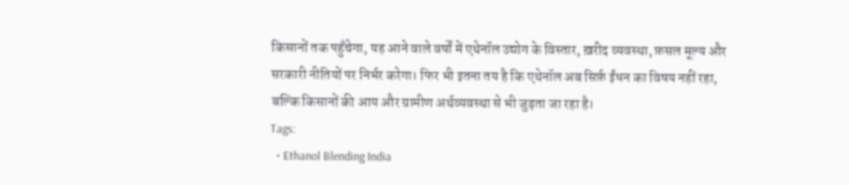किसानों तक पहुँचेगा, यह आने वाले वर्षों में एथेनॉल उद्योग के विस्तार, ख़रीद व्यवस्था, फ़सल मूल्य और सरकारी नीतियों पर निर्भर करेगा। फिर भी इतना तय है कि एथेनॉल अब सिर्फ़ ईंधन का विषय नहीं रहा, बल्कि किसानों की आय और ग्रामीण अर्थव्यवस्था से भी जुड़ता जा रहा है।
Tags:
  • Ethanol Blending India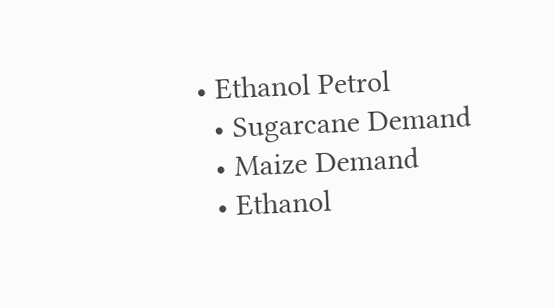• Ethanol Petrol
  • Sugarcane Demand
  • Maize Demand
  • Ethanol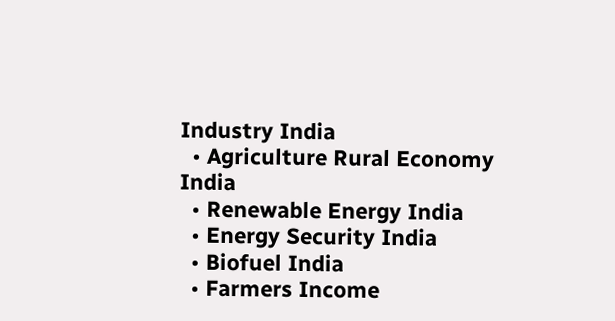Industry India
  • Agriculture Rural Economy India
  • Renewable Energy India
  • Energy Security India
  • Biofuel India
  • Farmers Income